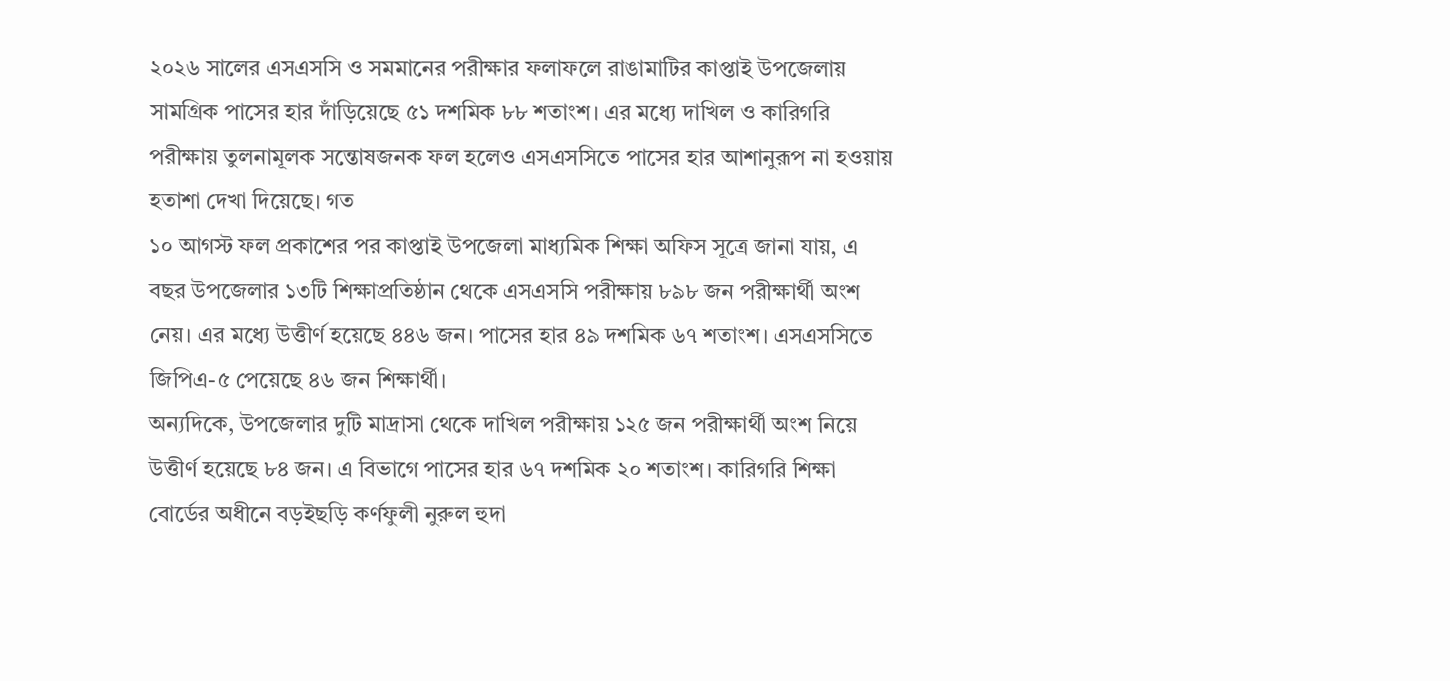২০২৬ সালের এসএসসি ও সমমানের পরীক্ষার ফলাফলে রাঙামাটির কাপ্তাই উপজেলায় সামগ্রিক পাসের হার দাঁড়িয়েছে ৫১ দশমিক ৮৮ শতাংশ। এর মধ্যে দাখিল ও কারিগরি পরীক্ষায় তুলনামূলক সন্তোষজনক ফল হলেও এসএসসিতে পাসের হার আশানুরূপ না হওয়ায় হতাশা দেখা দিয়েছে। গত
১০ আগস্ট ফল প্রকাশের পর কাপ্তাই উপজেলা মাধ্যমিক শিক্ষা অফিস সূত্রে জানা যায়, এ বছর উপজেলার ১৩টি শিক্ষাপ্রতিষ্ঠান থেকে এসএসসি পরীক্ষায় ৮৯৮ জন পরীক্ষার্থী অংশ নেয়। এর মধ্যে উত্তীর্ণ হয়েছে ৪৪৬ জন। পাসের হার ৪৯ দশমিক ৬৭ শতাংশ। এসএসসিতে জিপিএ-৫ পেয়েছে ৪৬ জন শিক্ষার্থী।
অন্যদিকে, উপজেলার দুটি মাদ্রাসা থেকে দাখিল পরীক্ষায় ১২৫ জন পরীক্ষার্থী অংশ নিয়ে উত্তীর্ণ হয়েছে ৮৪ জন। এ বিভাগে পাসের হার ৬৭ দশমিক ২০ শতাংশ। কারিগরি শিক্ষা বোর্ডের অধীনে বড়ইছড়ি কর্ণফুলী নুরুল হুদা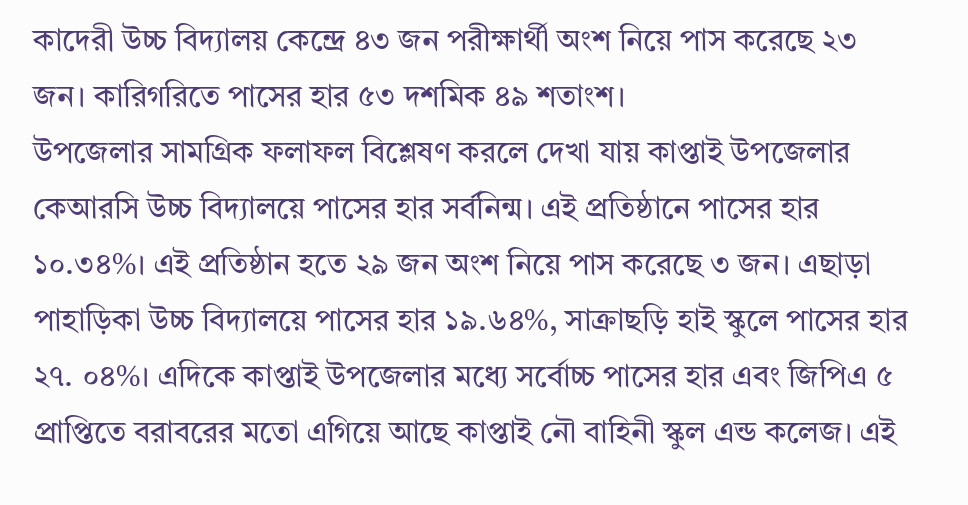কাদেরী উচ্চ বিদ্যালয় কেন্দ্রে ৪৩ জন পরীক্ষার্থী অংশ নিয়ে পাস করেছে ২৩ জন। কারিগরিতে পাসের হার ৫৩ দশমিক ৪৯ শতাংশ।
উপজেলার সামগ্রিক ফলাফল বিশ্লেষণ করলে দেখা যায় কাপ্তাই উপজেলার কেআরসি উচ্চ বিদ্যালয়ে পাসের হার সর্বনিন্ম। এই প্রতিষ্ঠানে পাসের হার ১০.৩৪%। এই প্রতিষ্ঠান হতে ২৯ জন অংশ নিয়ে পাস করেছে ৩ জন। এছাড়া পাহাড়িকা উচ্চ বিদ্যালয়ে পাসের হার ১৯.৬৪%, সাক্রাছড়ি হাই স্কুলে পাসের হার ২৭. ০৪%। এদিকে কাপ্তাই উপজেলার মধ্যে সর্বোচ্চ পাসের হার এবং জিপিএ ৫ প্রাপ্তিতে বরাবরের মতো এগিয়ে আছে কাপ্তাই নৌ বাহিনী স্কুল এন্ড কলেজ। এই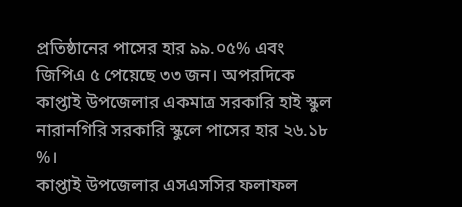প্রতিষ্ঠানের পাসের হার ৯৯.০৫% এবং জিপিএ ৫ পেয়েছে ৩৩ জন। অপরদিকে কাপ্তাই উপজেলার একমাত্র সরকারি হাই স্কুল নারানগিরি সরকারি স্কুলে পাসের হার ২৬.১৮ %।
কাপ্তাই উপজেলার এসএসসির ফলাফল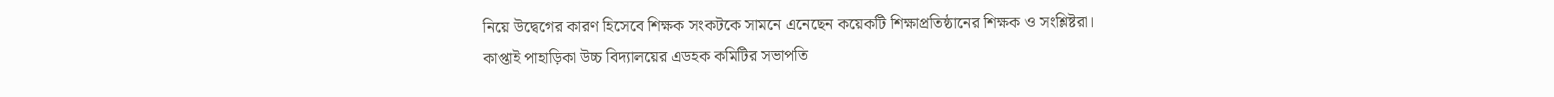নিয়ে উদ্বেগের কারণ হিসেবে শিক্ষক সংকটকে সামনে এনেছেন কয়েকটি শিক্ষাপ্রতিষ্ঠানের শিক্ষক ও সংশ্লিষ্টরা।
কাপ্তাই পাহাড়িকা উচ্চ বিদ্যালয়ের এডহক কমিটির সভাপতি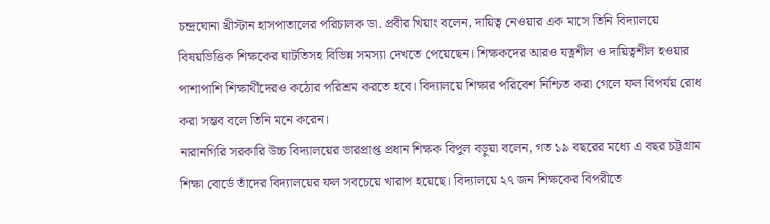চন্দ্রঘোনা খ্রীস্টান হাসপাতালের পরিচালক ডা. প্রবীর খিয়াং বলেন, দায়িত্ব নেওয়ার এক মাসে তিনি বিদ্যালয়ে বিষয়ভিত্তিক শিক্ষকের ঘাটতিসহ বিভিন্ন সমস্যা দেখতে পেয়েছেন। শিক্ষকদের আরও যত্নশীল ও দায়িত্বশীল হওয়ার পাশাপাশি শিক্ষার্থীদেরও কঠোর পরিশ্রম করতে হবে। বিদ্যালয়ে শিক্ষার পরিবেশ নিশ্চিত করা গেলে ফল বিপর্যয় রোধ করা সম্ভব বলে তিনি মনে করেন।
নারানগিরি সরকারি উচ্চ বিদ্যালয়ের ভারপ্রাপ্ত প্রধান শিক্ষক বিপুল বড়ুয়া বলেন, গত ১৯ বছরের মধ্যে এ বছর চট্টগ্রাম শিক্ষা বোর্ডে তাঁদের বিদ্যালয়ের ফল সবচেয়ে খারাপ হয়েছে। বিদ্যালয়ে ২৭ জন শিক্ষকের বিপরীতে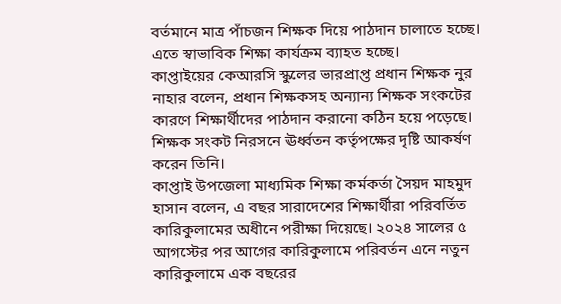বর্তমানে মাত্র পাঁচজন শিক্ষক দিয়ে পাঠদান চালাতে হচ্ছে। এতে স্বাভাবিক শিক্ষা কার্যক্রম ব্যাহত হচ্ছে।
কাপ্তাইয়ের কেআরসি স্কুলের ভারপ্রাপ্ত প্রধান শিক্ষক নুর নাহার বলেন, প্রধান শিক্ষকসহ অন্যান্য শিক্ষক সংকটের কারণে শিক্ষার্থীদের পাঠদান করানো কঠিন হয়ে পড়েছে। শিক্ষক সংকট নিরসনে ঊর্ধ্বতন কর্তৃপক্ষের দৃষ্টি আকর্ষণ করেন তিনি।
কাপ্তাই উপজেলা মাধ্যমিক শিক্ষা কর্মকর্তা সৈয়দ মাহমুদ হাসান বলেন, এ বছর সারাদেশের শিক্ষার্থীরা পরিবর্তিত কারিকুলামের অধীনে পরীক্ষা দিয়েছে। ২০২৪ সালের ৫ আগস্টের পর আগের কারিকুলামে পরিবর্তন এনে নতুন কারিকুলামে এক বছরের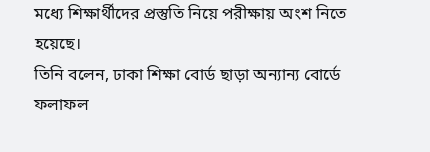মধ্যে শিক্ষার্থীদের প্রস্তুতি নিয়ে পরীক্ষায় অংশ নিতে হয়েছে।
তিনি বলেন, ঢাকা শিক্ষা বোর্ড ছাড়া অন্যান্য বোর্ডে ফলাফল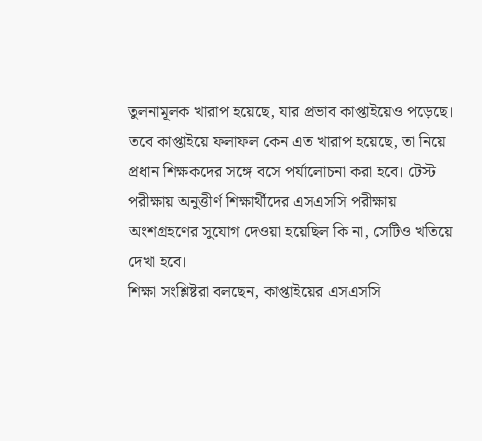তুলনামূলক খারাপ হয়েছে, যার প্রভাব কাপ্তাইয়েও পড়েছে। তবে কাপ্তাইয়ে ফলাফল কেন এত খারাপ হয়েছে, তা নিয়ে প্রধান শিক্ষকদের সঙ্গে বসে পর্যালোচনা করা হবে। টেস্ট পরীক্ষায় অনুত্তীর্ণ শিক্ষার্থীদের এসএসসি পরীক্ষায় অংশগ্রহণের সুযোগ দেওয়া হয়েছিল কি না, সেটিও খতিয়ে দেখা হবে।
শিক্ষা সংশ্লিষ্টরা বলছেন, কাপ্তাইয়ের এসএসসি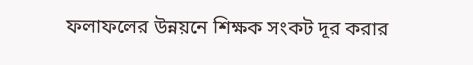ফলাফলের উন্নয়নে শিক্ষক সংকট দূর করার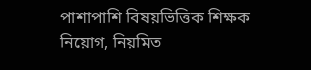পাশাপাশি বিষয়ভিত্তিক শিক্ষক নিয়োগ, নিয়মিত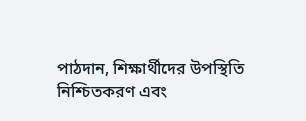পাঠদান, শিক্ষার্থীদের উপস্থিতি নিশ্চিতকরণ এবং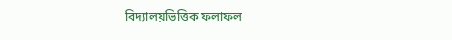বিদ্যালয়ভিত্তিক ফলাফল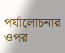পর্যালোচনার ওপর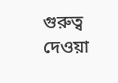গুরুত্ব দেওয়া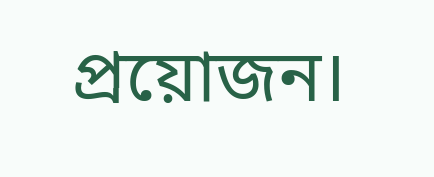প্রয়োজন।